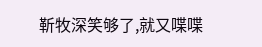靳牧深笑够了,就又喋喋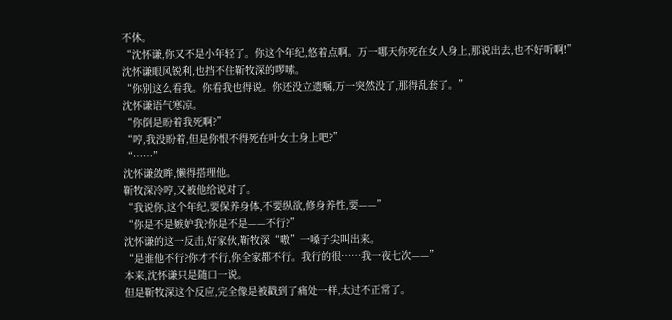不休。
“沈怀谦,你又不是小年轻了。你这个年纪,悠着点啊。万一哪天你死在女人身上,那说出去,也不好听啊!”
沈怀谦眼风锐利,也挡不住靳牧深的啰嗦。
“你别这么看我。你看我也得说。你还没立遗嘱,万一突然没了,那得乱套了。”
沈怀谦语气寒凉。
“你倒是盼着我死啊?”
“哼,我没盼着,但是你恨不得死在叶女士身上吧?”
“……”
沈怀谦敛眸,懒得搭理他。
靳牧深冷哼,又被他给说对了。
“我说你,这个年纪,要保养身体,不要纵欲,修身养性,要——”
“你是不是嫉妒我?你是不是——不行?”
沈怀谦的这一反击,好家伙,靳牧深“嗷”一嗓子尖叫出来。
“是谁他不行?你才不行,你全家都不行。我行的很……我一夜七次——”
本来,沈怀谦只是随口一说。
但是靳牧深这个反应,完全像是被戳到了痛处一样,太过不正常了。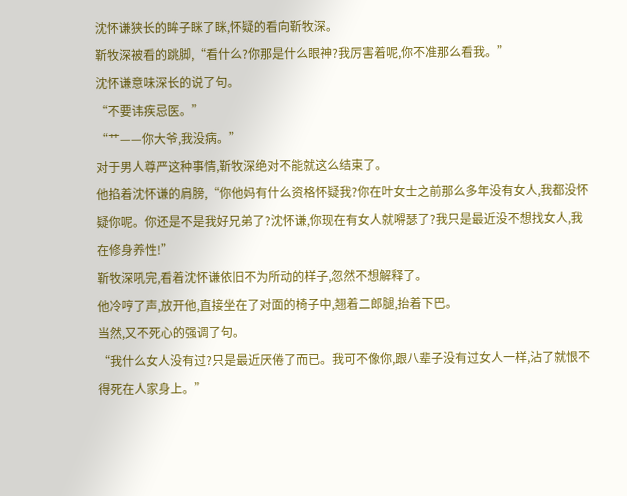沈怀谦狭长的眸子眯了眯,怀疑的看向靳牧深。
靳牧深被看的跳脚,“看什么?你那是什么眼神?我厉害着呢,你不准那么看我。”
沈怀谦意味深长的说了句。
“不要讳疾忌医。”
“艹——你大爷,我没病。”
对于男人尊严这种事情,靳牧深绝对不能就这么结束了。
他掐着沈怀谦的肩膀,“你他妈有什么资格怀疑我?你在叶女士之前那么多年没有女人,我都没怀疑你呢。你还是不是我好兄弟了?沈怀谦,你现在有女人就嘚瑟了?我只是最近没不想找女人,我在修身养性!”
靳牧深吼完,看着沈怀谦依旧不为所动的样子,忽然不想解释了。
他冷哼了声,放开他,直接坐在了对面的椅子中,翘着二郎腿,抬着下巴。
当然,又不死心的强调了句。
“我什么女人没有过?只是最近厌倦了而已。我可不像你,跟八辈子没有过女人一样,沾了就恨不得死在人家身上。”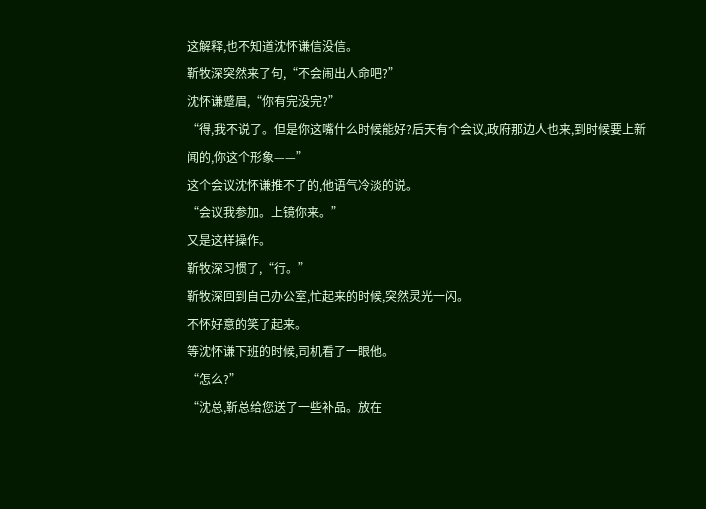这解释,也不知道沈怀谦信没信。
靳牧深突然来了句,“不会闹出人命吧?”
沈怀谦蹙眉,“你有完没完?”
“得,我不说了。但是你这嘴什么时候能好?后天有个会议,政府那边人也来,到时候要上新闻的,你这个形象——”
这个会议沈怀谦推不了的,他语气冷淡的说。
“会议我参加。上镜你来。”
又是这样操作。
靳牧深习惯了,“行。”
靳牧深回到自己办公室,忙起来的时候,突然灵光一闪。
不怀好意的笑了起来。
等沈怀谦下班的时候,司机看了一眼他。
“怎么?”
“沈总,靳总给您送了一些补品。放在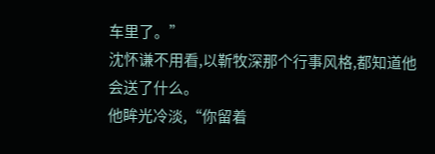车里了。”
沈怀谦不用看,以靳牧深那个行事风格,都知道他会送了什么。
他眸光冷淡,“你留着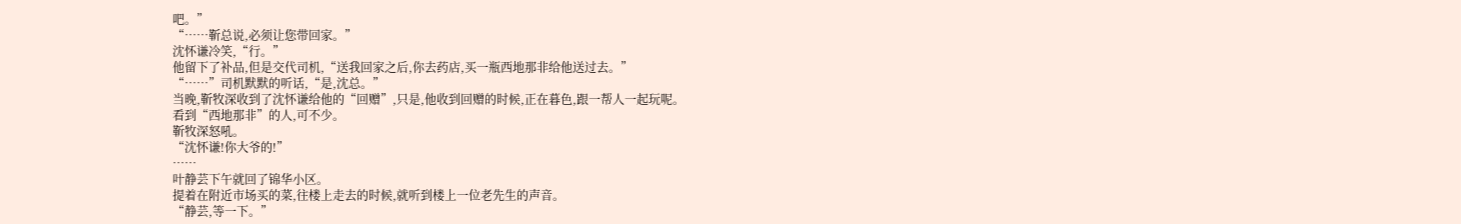吧。”
“……靳总说,必须让您带回家。”
沈怀谦冷笑,“行。”
他留下了补品,但是交代司机,“送我回家之后,你去药店,买一瓶西地那非给他送过去。”
“……”司机默默的听话,“是,沈总。”
当晚,靳牧深收到了沈怀谦给他的“回赠”,只是,他收到回赠的时候,正在暮色,跟一帮人一起玩呢。
看到“西地那非”的人,可不少。
靳牧深怒吼。
“沈怀谦!你大爷的!”
……
叶静芸下午就回了锦华小区。
提着在附近市场买的菜,往楼上走去的时候,就听到楼上一位老先生的声音。
“静芸,等一下。”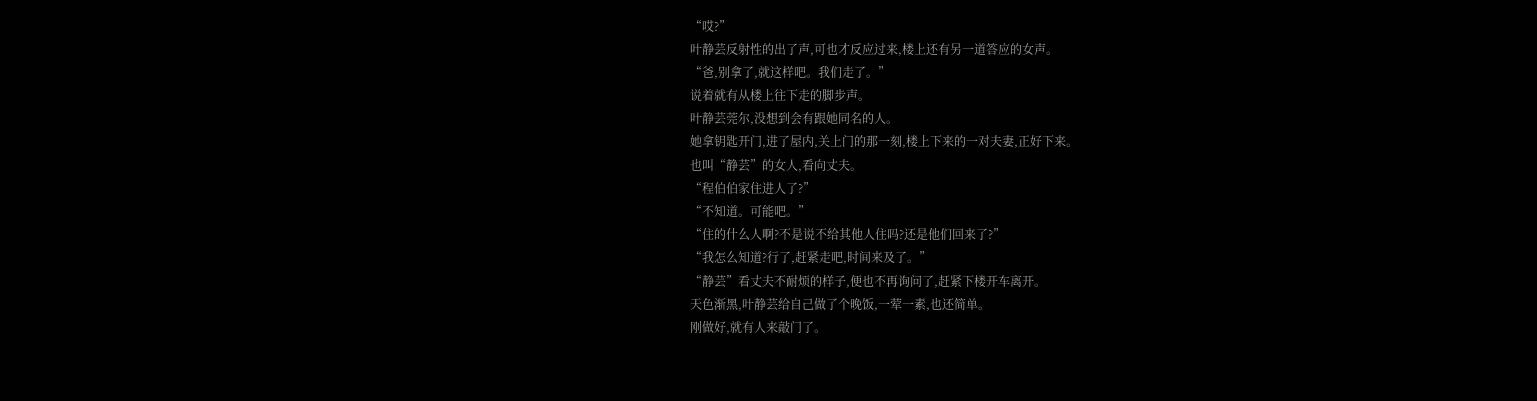“哎?”
叶静芸反射性的出了声,可也才反应过来,楼上还有另一道答应的女声。
“爸,别拿了,就这样吧。我们走了。”
说着就有从楼上往下走的脚步声。
叶静芸莞尔,没想到会有跟她同名的人。
她拿钥匙开门,进了屋内,关上门的那一刻,楼上下来的一对夫妻,正好下来。
也叫“静芸”的女人,看向丈夫。
“程伯伯家住进人了?”
“不知道。可能吧。”
“住的什么人啊?不是说不给其他人住吗?还是他们回来了?”
“我怎么知道?行了,赶紧走吧,时间来及了。”
“静芸”看丈夫不耐烦的样子,便也不再询问了,赶紧下楼开车离开。
天色渐黑,叶静芸给自己做了个晚饭,一荤一素,也还简单。
刚做好,就有人来敲门了。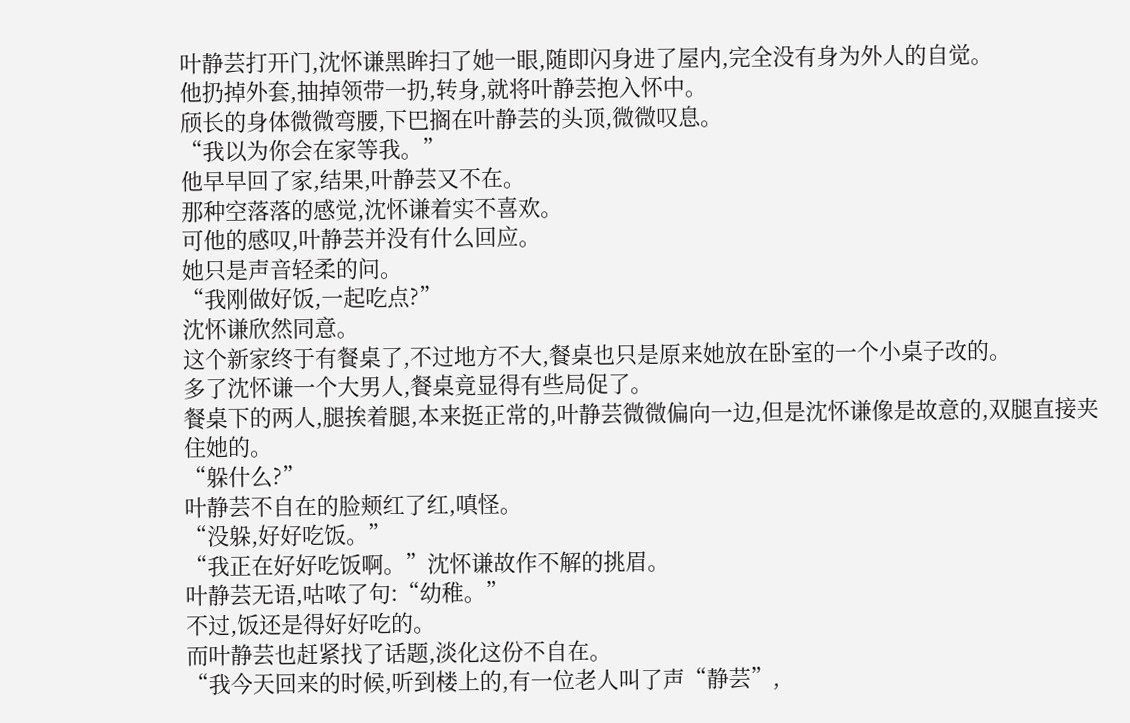叶静芸打开门,沈怀谦黑眸扫了她一眼,随即闪身进了屋内,完全没有身为外人的自觉。
他扔掉外套,抽掉领带一扔,转身,就将叶静芸抱入怀中。
颀长的身体微微弯腰,下巴搁在叶静芸的头顶,微微叹息。
“我以为你会在家等我。”
他早早回了家,结果,叶静芸又不在。
那种空落落的感觉,沈怀谦着实不喜欢。
可他的感叹,叶静芸并没有什么回应。
她只是声音轻柔的问。
“我刚做好饭,一起吃点?”
沈怀谦欣然同意。
这个新家终于有餐桌了,不过地方不大,餐桌也只是原来她放在卧室的一个小桌子改的。
多了沈怀谦一个大男人,餐桌竟显得有些局促了。
餐桌下的两人,腿挨着腿,本来挺正常的,叶静芸微微偏向一边,但是沈怀谦像是故意的,双腿直接夹住她的。
“躲什么?”
叶静芸不自在的脸颊红了红,嗔怪。
“没躲,好好吃饭。”
“我正在好好吃饭啊。”沈怀谦故作不解的挑眉。
叶静芸无语,咕哝了句:“幼稚。”
不过,饭还是得好好吃的。
而叶静芸也赶紧找了话题,淡化这份不自在。
“我今天回来的时候,听到楼上的,有一位老人叫了声“静芸”,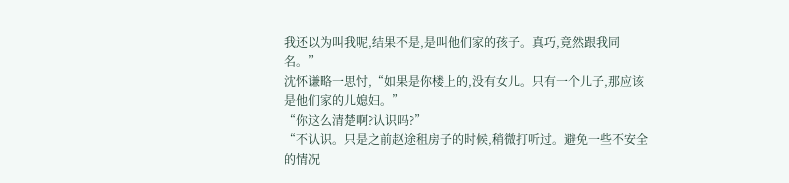我还以为叫我呢,结果不是,是叫他们家的孩子。真巧,竟然跟我同名。”
沈怀谦略一思忖,“如果是你楼上的,没有女儿。只有一个儿子,那应该是他们家的儿媳妇。”
“你这么清楚啊?认识吗?”
“不认识。只是之前赵途租房子的时候,稍微打听过。避免一些不安全的情况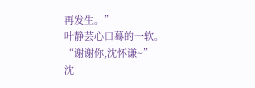再发生。”
叶静芸心口蓦的一软。
“谢谢你,沈怀谦~”
沈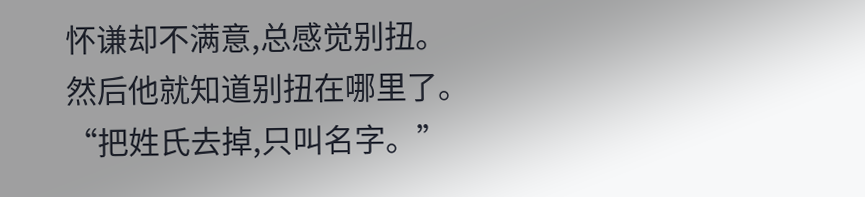怀谦却不满意,总感觉别扭。
然后他就知道别扭在哪里了。
“把姓氏去掉,只叫名字。”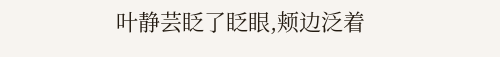叶静芸眨了眨眼,颊边泛着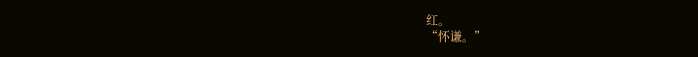红。
“怀谦。”